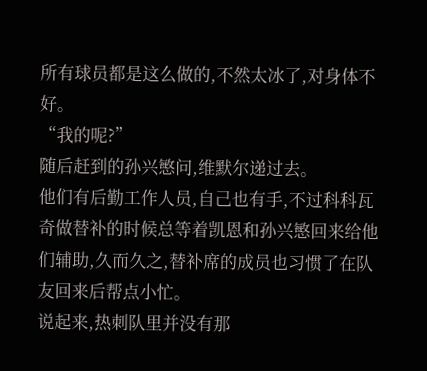所有球员都是这么做的,不然太冰了,对身体不好。
“我的呢?”
随后赶到的孙兴慜问,维默尔递过去。
他们有后勤工作人员,自己也有手,不过科科瓦奇做替补的时候总等着凯恩和孙兴慜回来给他们辅助,久而久之,替补席的成员也习惯了在队友回来后帮点小忙。
说起来,热刺队里并没有那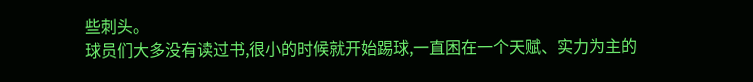些刺头。
球员们大多没有读过书,很小的时候就开始踢球,一直困在一个天赋、实力为主的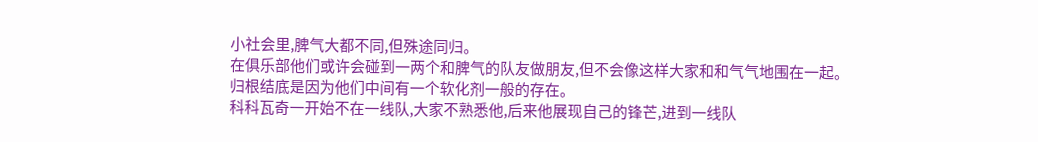小社会里,脾气大都不同,但殊途同归。
在俱乐部他们或许会碰到一两个和脾气的队友做朋友,但不会像这样大家和和气气地围在一起。
归根结底是因为他们中间有一个软化剂一般的存在。
科科瓦奇一开始不在一线队,大家不熟悉他,后来他展现自己的锋芒,进到一线队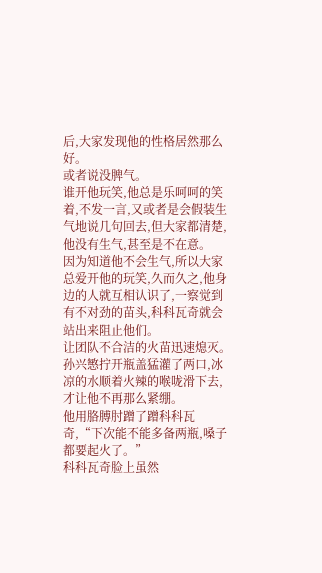后,大家发现他的性格居然那么好。
或者说没脾气。
谁开他玩笑,他总是乐呵呵的笑着,不发一言,又或者是会假装生气地说几句回去,但大家都清楚,他没有生气,甚至是不在意。
因为知道他不会生气,所以大家总爱开他的玩笑,久而久之,他身边的人就互相认识了,一察觉到有不对劲的苗头,科科瓦奇就会站出来阻止他们。
让团队不合洁的火苗迅速熄灭。
孙兴慜拧开瓶盖猛灌了两口,冰凉的水顺着火辣的喉咙滑下去,才让他不再那么紧绷。
他用胳膊肘蹭了蹭科科瓦奇,“下次能不能多备两瓶,嗓子都要起火了。”
科科瓦奇脸上虽然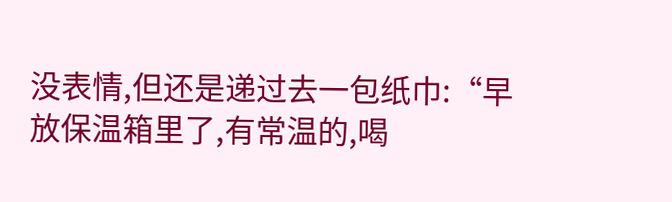没表情,但还是递过去一包纸巾:“早放保温箱里了,有常温的,喝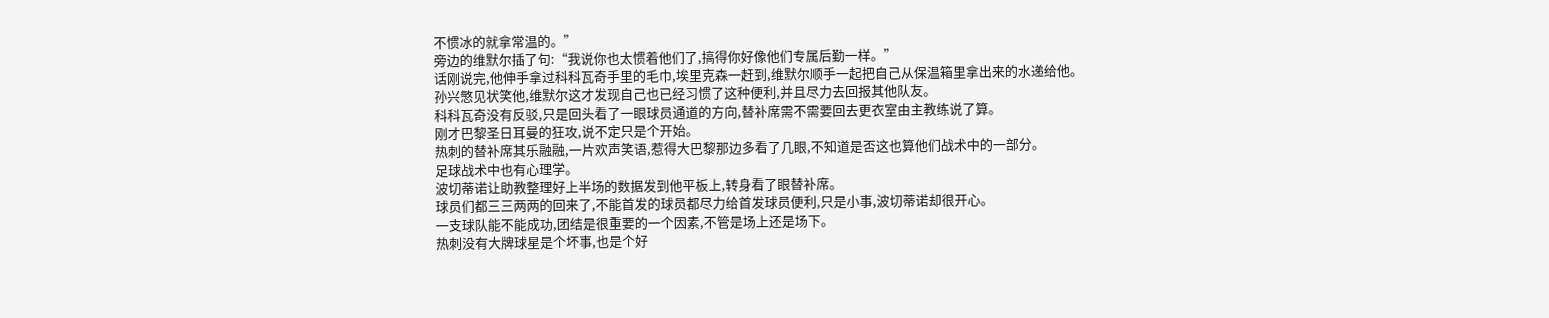不惯冰的就拿常温的。”
旁边的维默尔插了句:“我说你也太惯着他们了,搞得你好像他们专属后勤一样。”
话刚说完,他伸手拿过科科瓦奇手里的毛巾,埃里克森一赶到,维默尔顺手一起把自己从保温箱里拿出来的水递给他。
孙兴慜见状笑他,维默尔这才发现自己也已经习惯了这种便利,并且尽力去回报其他队友。
科科瓦奇没有反驳,只是回头看了一眼球员通道的方向,替补席需不需要回去更衣室由主教练说了算。
刚才巴黎圣日耳曼的狂攻,说不定只是个开始。
热刺的替补席其乐融融,一片欢声笑语,惹得大巴黎那边多看了几眼,不知道是否这也算他们战术中的一部分。
足球战术中也有心理学。
波切蒂诺让助教整理好上半场的数据发到他平板上,转身看了眼替补席。
球员们都三三两两的回来了,不能首发的球员都尽力给首发球员便利,只是小事,波切蒂诺却很开心。
一支球队能不能成功,团结是很重要的一个因素,不管是场上还是场下。
热刺没有大牌球星是个坏事,也是个好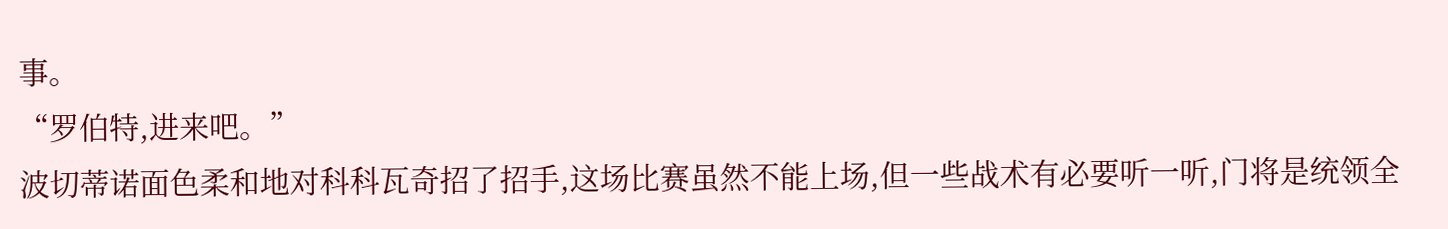事。
“罗伯特,进来吧。”
波切蒂诺面色柔和地对科科瓦奇招了招手,这场比赛虽然不能上场,但一些战术有必要听一听,门将是统领全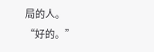局的人。
“好的。”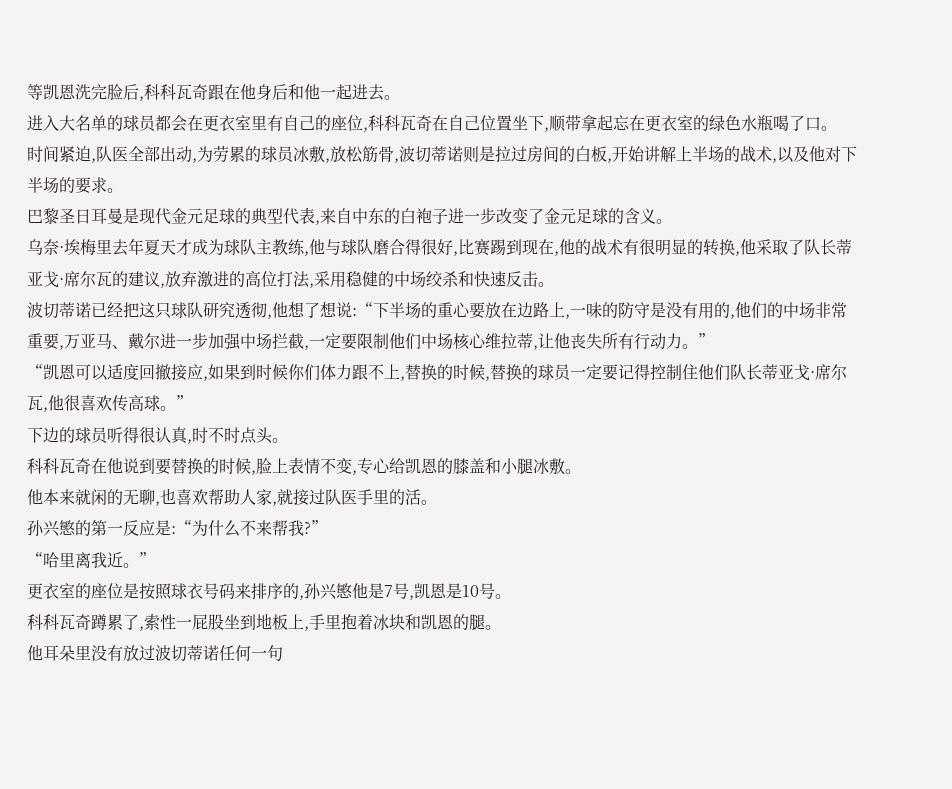等凯恩洗完脸后,科科瓦奇跟在他身后和他一起进去。
进入大名单的球员都会在更衣室里有自己的座位,科科瓦奇在自己位置坐下,顺带拿起忘在更衣室的绿色水瓶喝了口。
时间紧迫,队医全部出动,为劳累的球员冰敷,放松筋骨,波切蒂诺则是拉过房间的白板,开始讲解上半场的战术,以及他对下半场的要求。
巴黎圣日耳曼是现代金元足球的典型代表,来自中东的白袍子进一步改变了金元足球的含义。
乌奈·埃梅里去年夏天才成为球队主教练,他与球队磨合得很好,比赛踢到现在,他的战术有很明显的转换,他采取了队长蒂亚戈·席尔瓦的建议,放弃激进的高位打法,采用稳健的中场绞杀和快速反击。
波切蒂诺已经把这只球队研究透彻,他想了想说:“下半场的重心要放在边路上,一味的防守是没有用的,他们的中场非常重要,万亚马、戴尔进一步加强中场拦截,一定要限制他们中场核心维拉蒂,让他丧失所有行动力。”
“凯恩可以适度回撤接应,如果到时候你们体力跟不上,替换的时候,替换的球员一定要记得控制住他们队长蒂亚戈·席尔瓦,他很喜欢传高球。”
下边的球员听得很认真,时不时点头。
科科瓦奇在他说到要替换的时候,脸上表情不变,专心给凯恩的膝盖和小腿冰敷。
他本来就闲的无聊,也喜欢帮助人家,就接过队医手里的活。
孙兴慜的第一反应是:“为什么不来帮我?”
“哈里离我近。”
更衣室的座位是按照球衣号码来排序的,孙兴慜他是7号,凯恩是10号。
科科瓦奇蹲累了,索性一屁股坐到地板上,手里抱着冰块和凯恩的腿。
他耳朵里没有放过波切蒂诺任何一句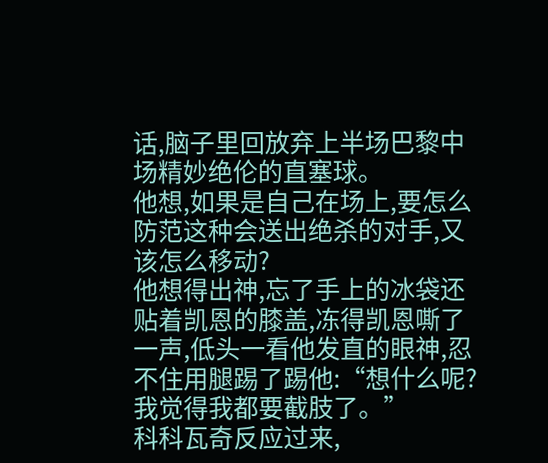话,脑子里回放弃上半场巴黎中场精妙绝伦的直塞球。
他想,如果是自己在场上,要怎么防范这种会送出绝杀的对手,又该怎么移动?
他想得出神,忘了手上的冰袋还贴着凯恩的膝盖,冻得凯恩嘶了一声,低头一看他发直的眼神,忍不住用腿踢了踢他:“想什么呢?我觉得我都要截肢了。”
科科瓦奇反应过来,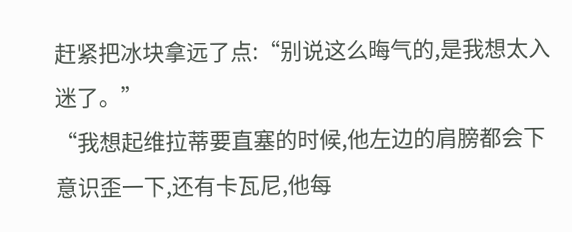赶紧把冰块拿远了点:“别说这么晦气的,是我想太入迷了。”
“我想起维拉蒂要直塞的时候,他左边的肩膀都会下意识歪一下,还有卡瓦尼,他每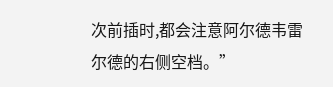次前插时,都会注意阿尔德韦雷尔德的右侧空档。”